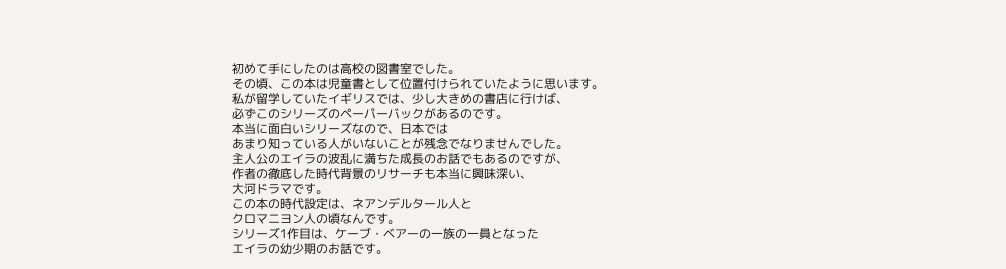初めて手にしたのは高校の図書室でした。
その頃、この本は児童書として位置付けられていたように思います。
私が留学していたイギリスでは、少し大きめの書店に行けば、
必ずこのシリーズのペーパーバックがあるのです。
本当に面白いシリーズなので、日本では
あまり知っている人がいないことが残念でなりませんでした。
主人公のエイラの波乱に満ちた成長のお話でもあるのですが、
作者の徹底した時代背景のリサーチも本当に興味深い、
大河ドラマです。
この本の時代設定は、ネアンデルタール人と
クロマニヨン人の頃なんです。
シリーズ1作目は、ケーブ・ベアーの一族の一員となった
エイラの幼少期のお話です。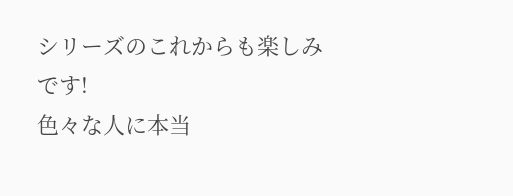シリーズのこれからも楽しみです!
色々な人に本当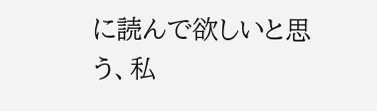に読んで欲しいと思う、私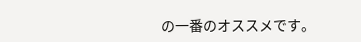の一番のオススメです。